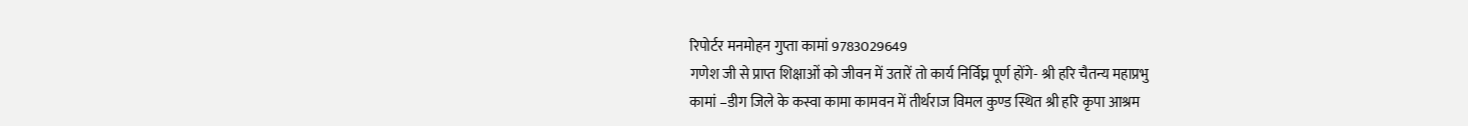रिपोर्टर मनमोहन गुप्ता कामां 9783029649
गणेश जी से प्राप्त शिक्षाओं को जीवन में उतारें तो कार्य निर्विघ्न पूर्ण होंगे- श्री हरि चैतन्य महाप्रभु
कामां –डीग जिले के कस्वा कामा कामवन में तीर्थराज विमल कुण्ड स्थित श्री हरि कृपा आश्रम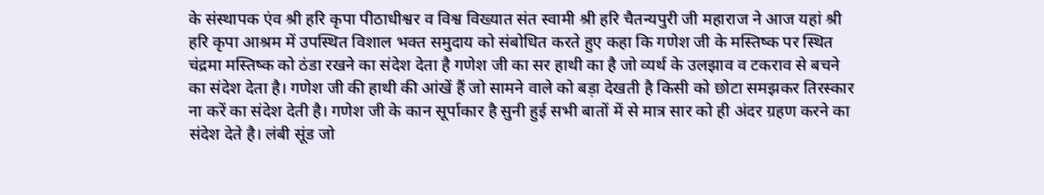के संस्थापक एंव श्री हरि कृपा पीठाधीश्वर व विश्व विख्यात संत स्वामी श्री हरि चैतन्यपुरी जी महाराज ने आज यहां श्री हरि कृपा आश्रम में उपस्थित विशाल भक्त समुदाय को संबोधित करते हुए कहा कि गणेश जी के मस्तिष्क पर स्थित चंद्रमा मस्तिष्क को ठंडा रखने का संदेश देता है गणेश जी का सर हाथी का है जो व्यर्थ के उलझाव व टकराव से बचने का संदेश देता है। गणेश जी की हाथी की आंखें हैं जो सामने वाले को बड़ा देखती है किसी को छोटा समझकर तिरस्कार ना करें का संदेश देती है। गणेश जी के कान सूर्पाकार है सुनी हुई सभी बातों में से मात्र सार को ही अंदर ग्रहण करने का संदेश देते है। लंबी सूंड जो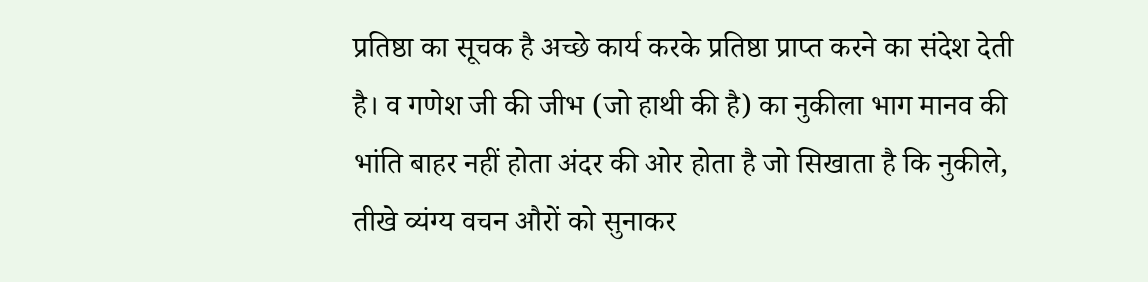प्रतिष्ठा का सूचक है अच्छे कार्य करके प्रतिष्ठा प्राप्त करने का संदेश देती है। व गणेश जी की जीभ (जो हाथी की है) का नुकीला भाग मानव की भांति बाहर नहीं होता अंदर की ओर होता है जो सिखाता है कि नुकीले, तीखे व्यंग्य वचन औरों को सुनाकर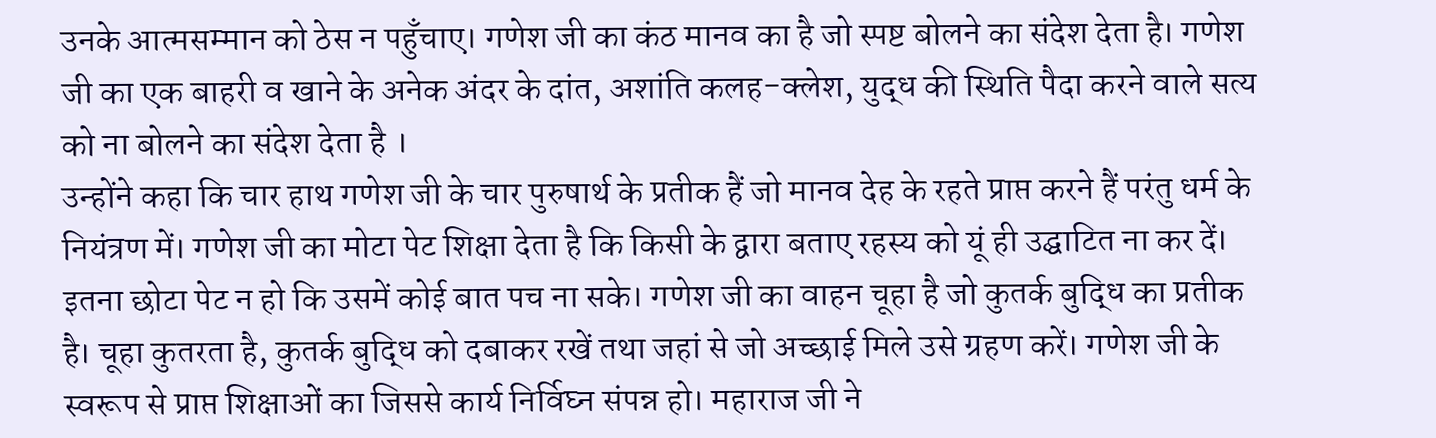उनके आत्मसम्मान को ठेस न पहुँचाए। गणेश जी का कंठ मानव का है जो स्पष्ट बोलने का संदेश देता है। गणेश जी का एक बाहरी व खाने के अनेक अंदर के दांत, अशांति कलह-क्लेश, युद्ध की स्थिति पैदा करने वाले सत्य को ना बोलने का संदेश देता है ।
उन्होंने कहा कि चार हाथ गणेश जी के चार पुरुषार्थ के प्रतीक हैं जो मानव देह के रहते प्राप्त करने हैं परंतु धर्म के नियंत्रण में। गणेश जी का मोटा पेट शिक्षा देता है कि किसी के द्वारा बताए रहस्य को यूं ही उद्घाटित ना कर दें। इतना छोटा पेट न हो कि उसमें कोई बात पच ना सके। गणेश जी का वाहन चूहा है जो कुतर्क बुद्धि का प्रतीक है। चूहा कुतरता है, कुतर्क बुद्धि को दबाकर रखें तथा जहां से जो अच्छाई मिले उसे ग्रहण करें। गणेश जी के स्वरूप से प्राप्त शिक्षाओं का जिससे कार्य निर्विघ्न संपन्न हो। महाराज जी ने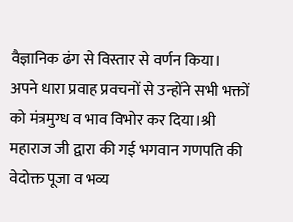वैज्ञानिक ढंग से विस्तार से वर्णन किया।
अपने धारा प्रवाह प्रवचनों से उन्होंने सभी भक्तों को मंत्रमुग्ध व भाव विभोर कर दिया।श्री महाराज जी द्वारा की गई भगवान गणपति की वेदोक्त पूजा व भव्य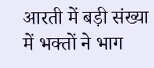आरती में बड़ी संख्या में भक्तों ने भाग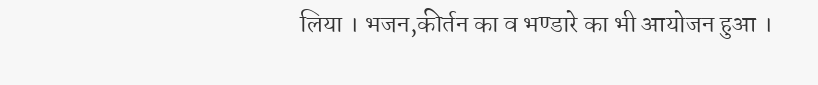लिया । भजन,कीर्तन का व भण्डारे का भी आयोजन हुआ ।